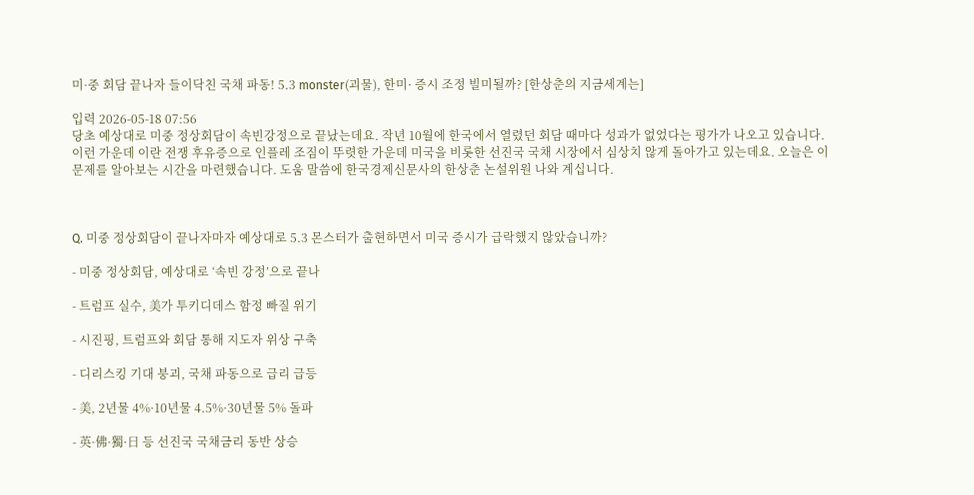미·중 회담 끝나자 들이닥친 국채 파동! 5.3 monster(괴물), 한미· 증시 조정 빌미될까? [한상춘의 지금세계는]

입력 2026-05-18 07:56
당초 예상대로 미중 정상회담이 속빈강정으로 끝났는데요. 작년 10월에 한국에서 열렸던 회담 때마다 성과가 없었다는 평가가 나오고 있습니다. 이런 가운데 이란 전쟁 후유증으로 인플레 조짐이 뚜렷한 가운데 미국을 비롯한 선진국 국채 시장에서 심상치 않게 돌아가고 있는데요. 오늘은 이 문제를 알아보는 시간을 마련했습니다. 도움 말씀에 한국경제신문사의 한상춘 논설위원 나와 계십니다.



Q. 미중 정상회담이 끝나자마자 예상대로 5.3 몬스터가 출현하면서 미국 증시가 급락했지 않았습니까?

- 미중 정상회담, 예상대로 ‘속빈 강정’으로 끝나

- 트럼프 실수, 美가 투키디데스 함정 빠질 위기

- 시진핑, 트럼프와 회담 통해 지도자 위상 구축

- 디리스킹 기대 붕괴, 국채 파동으로 급리 급등

- 美, 2년물 4%·10년물 4.5%·30년물 5% 돌파

- 英·佛·獨·日 등 선진국 국채금리 동반 상승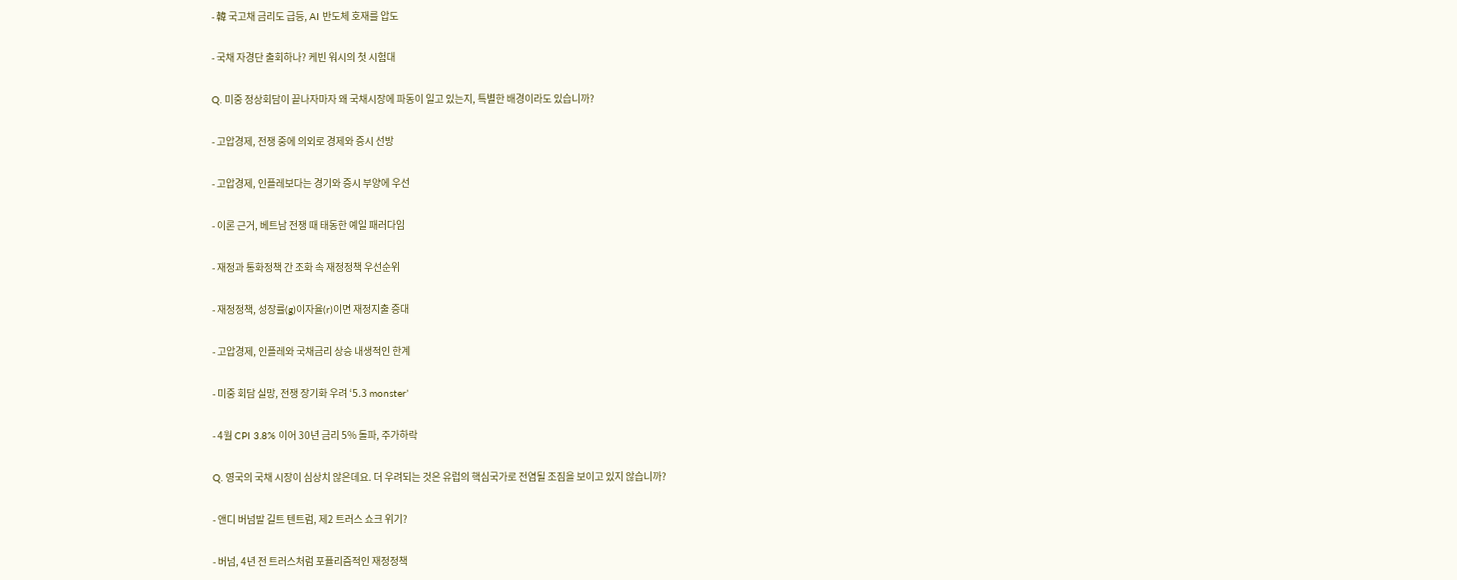- 韓 국고채 금리도 급등, AI 반도체 호재를 압도

- 국채 자경단 출회하나? 케빈 워시의 첫 시험대

Q. 미중 정상회담이 끝나자마자 왜 국채시장에 파동이 일고 있는지, 특별한 배경이라도 있습니까?

- 고압경제, 전쟁 중에 의외로 경제와 증시 선방

- 고압경제, 인플레보다는 경기와 증시 부양에 우선

- 이론 근거, 베트남 전쟁 때 태동한 예일 패러다임

- 재정과 통화정책 간 조화 속 재정정책 우선순위

- 재정정책, 성장률(g)이자율(r)이면 재정지출 증대

- 고압경제, 인플레와 국채금리 상승 내생적인 한계

- 미중 회담 실망, 전쟁 장기화 우려 ‘5.3 monster’

- 4월 CPI 3.8% 이어 30년 금리 5% 돌파, 주가하락

Q. 영국의 국채 시장이 심상치 않은데요. 더 우려되는 것은 유럽의 핵심국가로 전염될 조짐을 보이고 있지 않습니까?

- 앤디 버넘발 길트 텐트럼, 제2 트러스 쇼크 위기?

- 버넘, 4년 전 트러스처럼 포퓰리즘적인 재정정책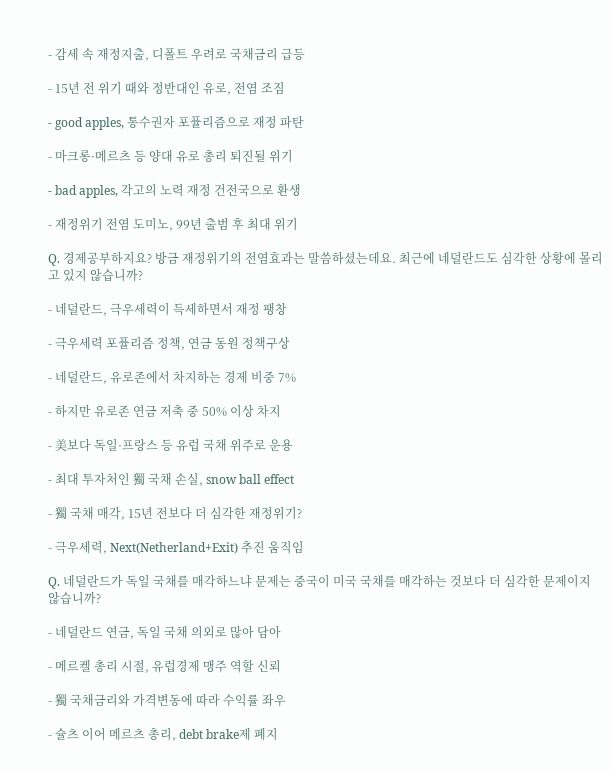- 감세 속 재정지출, 디폴트 우려로 국채금리 급등

- 15년 전 위기 때와 정반대인 유로, 전염 조짐

- good apples, 통수권자 포퓰리즘으로 재정 파탄

- 마크롱·메르츠 등 양대 유로 총리 퇴진될 위기

- bad apples, 각고의 노력 재정 건전국으로 환생

- 재정위기 전염 도미노, 99년 출범 후 최대 위기

Q. 경제공부하지요? 방금 재정위기의 전염효과는 말씀하셨는데요. 최근에 네덜란드도 심각한 상황에 몰리고 있지 않습니까?

- 네덜란드, 극우세력이 득세하면서 재정 팽창

- 극우세력 포퓰리즘 정책, 연금 동원 정책구상

- 네덜란드, 유로존에서 차지하는 경제 비중 7%

- 하지만 유로존 연금 저축 중 50% 이상 차지

- 美보다 독일·프랑스 등 유럽 국채 위주로 운용

- 최대 투자처인 獨 국채 손실, snow ball effect

- 獨 국채 매각, 15년 전보다 더 심각한 재정위기?

- 극우세력, Next(Netherland+Exit) 추진 움직임

Q. 네덜란드가 독일 국채를 매각하느냐 문제는 중국이 미국 국채를 매각하는 것보다 더 심각한 문제이지 않습니까?

- 네덜란드 연금, 독일 국채 의외로 많아 담아

- 메르켈 총리 시절, 유럽경제 맹주 역할 신뢰

- 獨 국채금리와 가격변동에 따라 수익률 좌우

- 슐츠 이어 메르츠 총리, debt brake제 폐지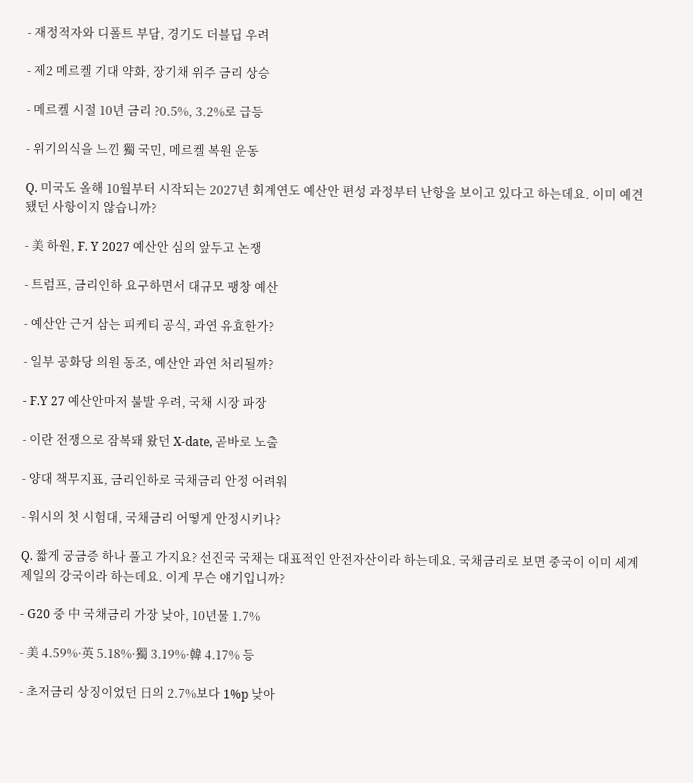- 재정적자와 디폴트 부담, 경기도 더블딥 우려

- 제2 메르켈 기대 약화, 장기채 위주 금리 상승

- 메르켈 시절 10년 금리 ?0.5%, 3.2%로 급등

- 위기의식을 느낀 獨 국민, 메르켈 복원 운동

Q. 미국도 올해 10월부터 시작되는 2027년 회계연도 예산안 편성 과정부터 난항을 보이고 있다고 하는데요. 이미 예견됐던 사항이지 않습니까?

- 美 하원, F. Y 2027 예산안 심의 앞두고 논쟁

- 트럼프, 금리인하 요구하면서 대규모 팽창 예산

- 예산안 근거 삼는 피케티 공식, 과연 유효한가?

- 일부 공화당 의원 동조, 예산안 과연 처리될까?

- F.Y 27 예산안마저 불발 우려, 국채 시장 파장

- 이란 전쟁으로 잠복돼 왔던 X-date, 곧바로 노출

- 양대 책무지표, 금리인하로 국채금리 안정 어려워

- 워시의 첫 시험대, 국채금리 어떻게 안정시키나?

Q. 짧게 궁금증 하나 풀고 가지요? 선진국 국채는 대표적인 안전자산이라 하는데요. 국채금리로 보면 중국이 이미 세계 제일의 강국이라 하는데요. 이게 무슨 얘기입니까?

- G20 중 中 국채금리 가장 낮아, 10년물 1.7%

- 美 4.59%·英 5.18%·獨 3.19%·韓 4.17% 등

- 초저금리 상징이었던 日의 2.7%보다 1%p 낮아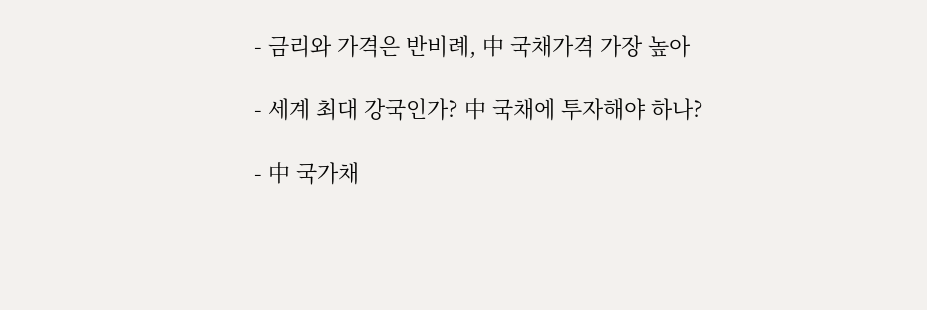- 금리와 가격은 반비례, 中 국채가격 가장 높아

- 세계 최대 강국인가? 中 국채에 투자해야 하나?

- 中 국가채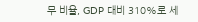무 비율, GDP 대비 310%로 세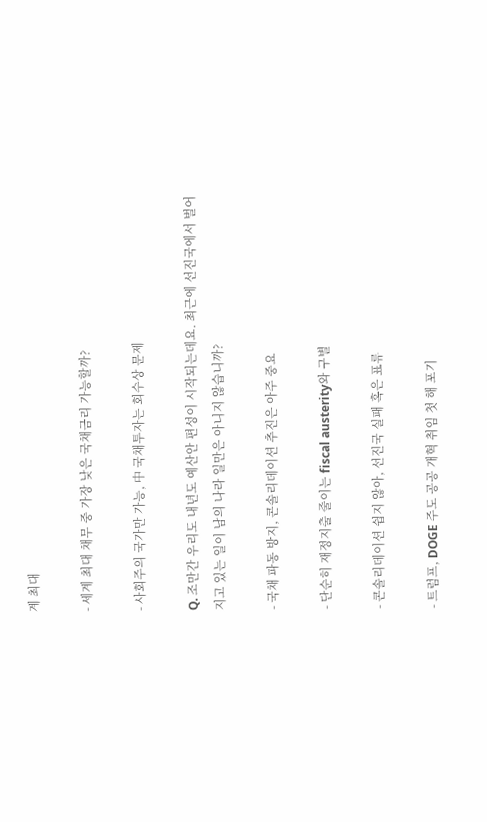계 최대

- 세계 최대 채무 중 가장 낮은 국채금리 가능할까?

- 사회주의 국가만 가능, 中 국채투자는 회수상 문제

Q. 조만간 우리도 내년도 예산안 편성이 시작되는데요. 최근에 선진국에서 벌어지고 있는 일이 남의 나라 일만은 아니지 않습니까?

- 국채 파동 방지, 콘솔리데이션 추진은 아주 중요

- 단순히 재정지출 줄이는 fiscal austerity와 구별

- 콘솔리데이션 쉽지 않아, 선진국 실패 혹은 표류

- 트럼프, DOGE 주도 공공 개혁 취임 첫 해 포기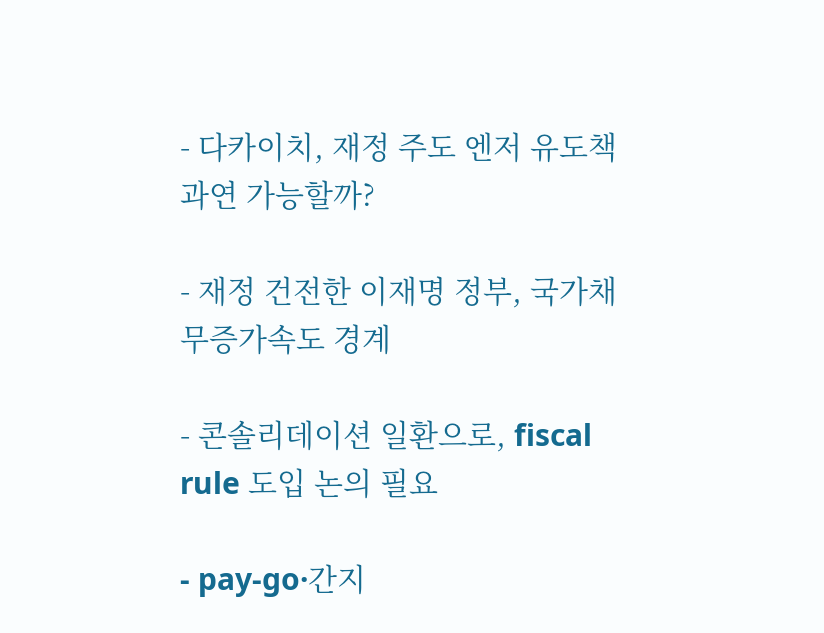- 다카이치, 재정 주도 엔저 유도책 과연 가능할까?

- 재정 건전한 이재명 정부, 국가채무증가속도 경계

- 콘솔리데이션 일환으로, fiscal rule 도입 논의 필요

- pay-go·간지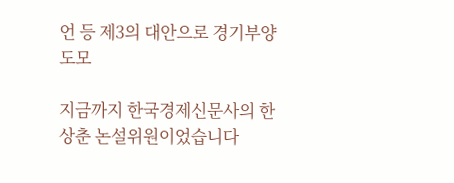언 등 제3의 대안으로 경기부양 도모

지금까지 한국경제신문사의 한상춘 논설위원이었습니다